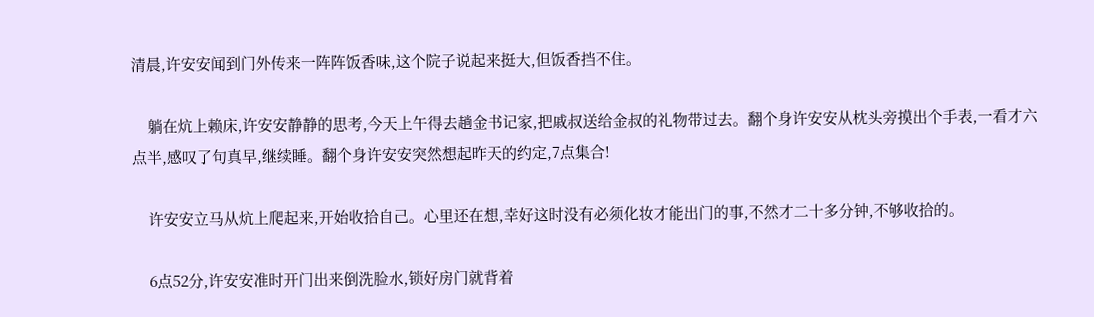清晨,许安安闻到门外传来一阵阵饭香味,这个院子说起来挺大,但饭香挡不住。

    躺在炕上赖床,许安安静静的思考,今天上午得去趟金书记家,把戚叔送给金叔的礼物带过去。翻个身许安安从枕头旁摸出个手表,一看才六点半,感叹了句真早,继续睡。翻个身许安安突然想起昨天的约定,7点集合!

    许安安立马从炕上爬起来,开始收拾自己。心里还在想,幸好这时没有必须化妆才能出门的事,不然才二十多分钟,不够收拾的。

    6点52分,许安安准时开门出来倒洗脸水,锁好房门就背着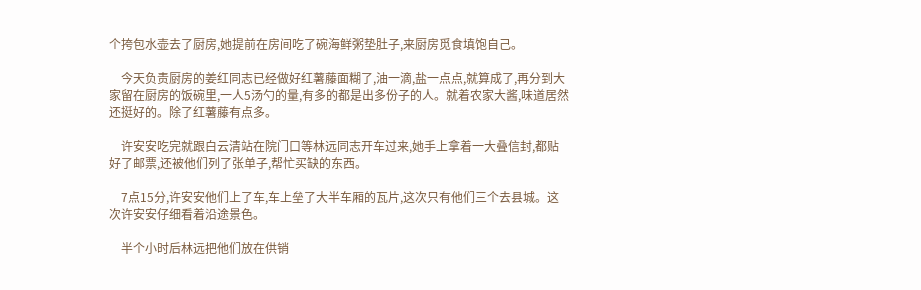个挎包水壶去了厨房,她提前在房间吃了碗海鲜粥垫肚子,来厨房觅食填饱自己。

    今天负责厨房的姜红同志已经做好红薯藤面糊了,油一滴,盐一点点,就算成了,再分到大家留在厨房的饭碗里,一人5汤勺的量,有多的都是出多份子的人。就着农家大酱,味道居然还挺好的。除了红薯藤有点多。

    许安安吃完就跟白云清站在院门口等林远同志开车过来,她手上拿着一大叠信封,都贴好了邮票,还被他们列了张单子,帮忙买缺的东西。

    7点15分,许安安他们上了车,车上垒了大半车厢的瓦片,这次只有他们三个去县城。这次许安安仔细看着沿途景色。

    半个小时后林远把他们放在供销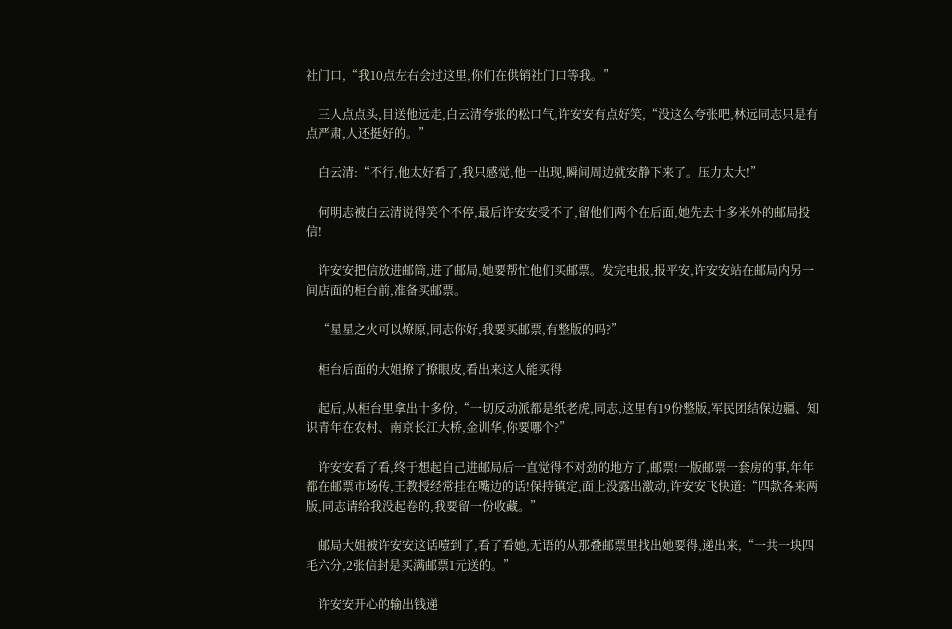社门口,“我10点左右会过这里,你们在供销社门口等我。”

    三人点点头,目送他远走,白云清夸张的松口气,许安安有点好笑,“没这么夸张吧,林远同志只是有点严肃,人还挺好的。”

    白云清:“不行,他太好看了,我只感觉,他一出现,瞬间周边就安静下来了。压力太大!”

    何明志被白云清说得笑个不停,最后许安安受不了,留他们两个在后面,她先去十多米外的邮局投信!

    许安安把信放进邮筒,进了邮局,她要帮忙他们买邮票。发完电报,报平安,许安安站在邮局内另一间店面的柜台前,准备买邮票。

    “星星之火可以燎原,同志你好,我要买邮票,有整版的吗?”

    柜台后面的大姐撩了撩眼皮,看出来这人能买得

    起后,从柜台里拿出十多份,“一切反动派都是纸老虎,同志,这里有19份整版,军民团结保边疆、知识青年在农村、南京长江大桥,金训华,你要哪个?”

    许安安看了看,终于想起自己进邮局后一直觉得不对劲的地方了,邮票!一版邮票一套房的事,年年都在邮票市场传,王教授经常挂在嘴边的话!保持镇定,面上没露出激动,许安安飞快道:“四款各来两版,同志请给我没起卷的,我要留一份收藏。”

    邮局大姐被许安安这话噎到了,看了看她,无语的从那叠邮票里找出她要得,递出来,“一共一块四毛六分,2张信封是买满邮票1元送的。”

    许安安开心的输出钱递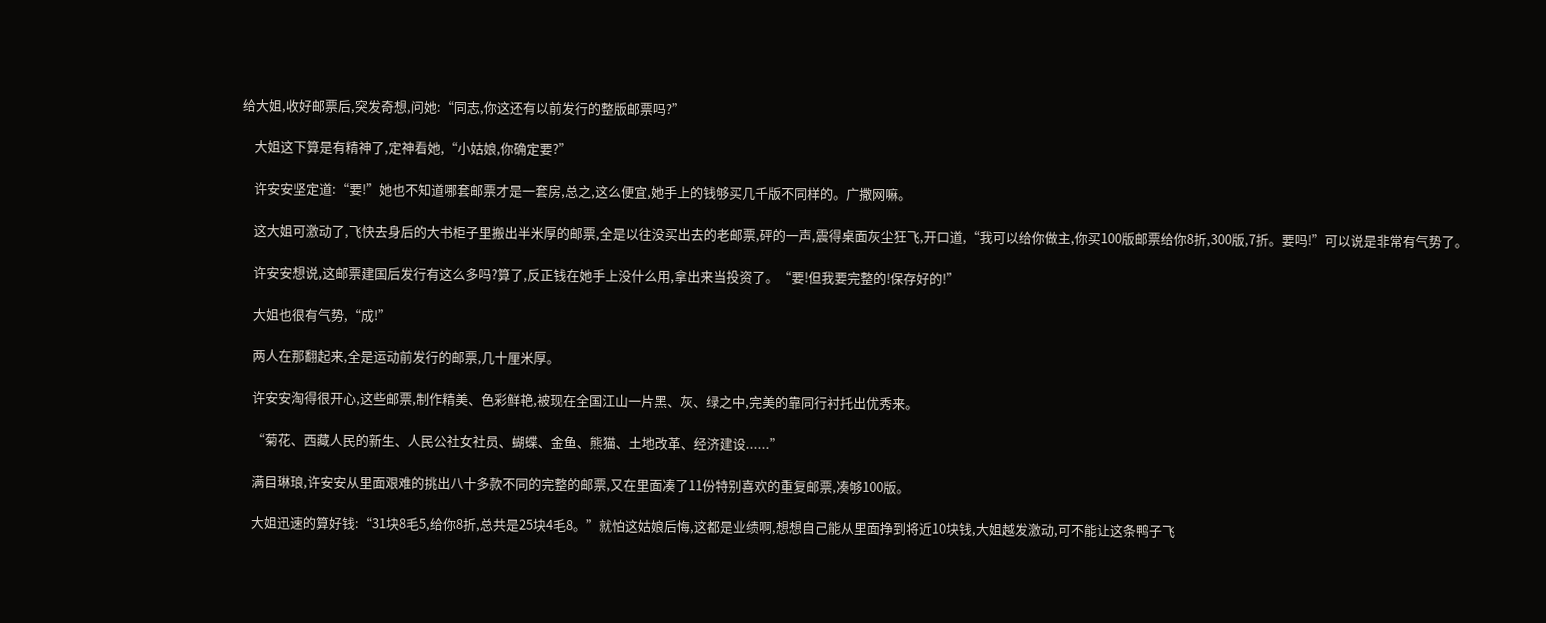给大姐,收好邮票后,突发奇想,问她:“同志,你这还有以前发行的整版邮票吗?”

    大姐这下算是有精神了,定神看她,“小姑娘,你确定要?”

    许安安坚定道:“要!”她也不知道哪套邮票才是一套房,总之,这么便宜,她手上的钱够买几千版不同样的。广撒网嘛。

    这大姐可激动了,飞快去身后的大书柜子里搬出半米厚的邮票,全是以往没买出去的老邮票,砰的一声,震得桌面灰尘狂飞,开口道,“我可以给你做主,你买100版邮票给你8折,300版,7折。要吗!”可以说是非常有气势了。

    许安安想说,这邮票建国后发行有这么多吗?算了,反正钱在她手上没什么用,拿出来当投资了。“要!但我要完整的!保存好的!”

    大姐也很有气势,“成!”

    两人在那翻起来,全是运动前发行的邮票,几十厘米厚。

    许安安淘得很开心,这些邮票,制作精美、色彩鲜艳,被现在全国江山一片黑、灰、绿之中,完美的靠同行衬托出优秀来。

    “菊花、西藏人民的新生、人民公社女社员、蝴蝶、金鱼、熊猫、土地改革、经济建设......”

    满目琳琅,许安安从里面艰难的挑出八十多款不同的完整的邮票,又在里面凑了11份特别喜欢的重复邮票,凑够100版。

    大姐迅速的算好钱:“31块8毛5,给你8折,总共是25块4毛8。”就怕这姑娘后悔,这都是业绩啊,想想自己能从里面挣到将近10块钱,大姐越发激动,可不能让这条鸭子飞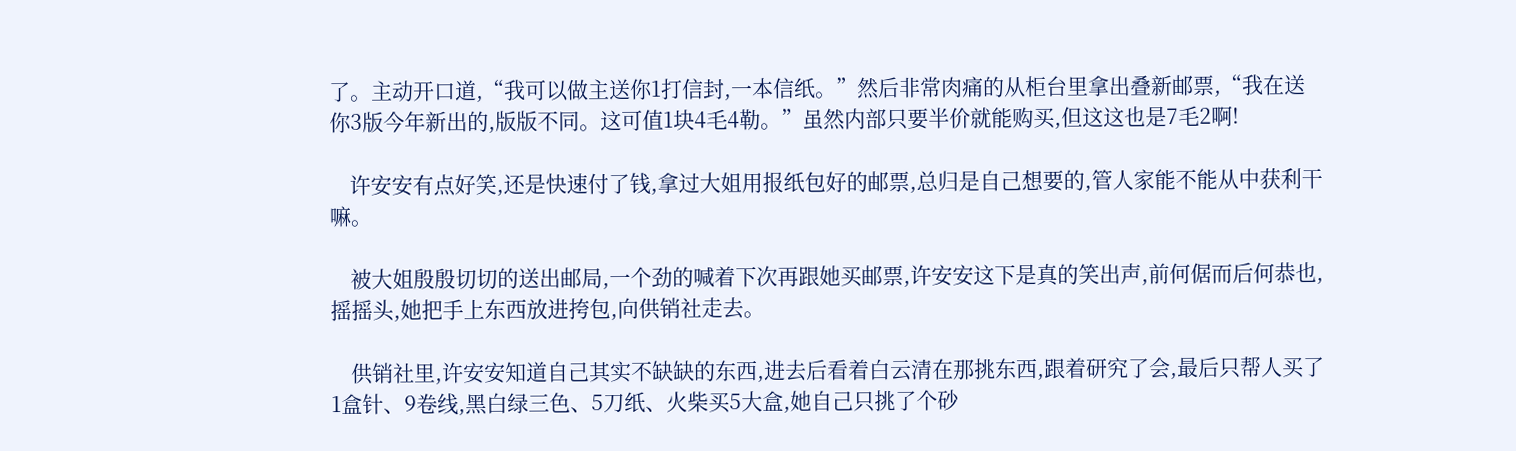了。主动开口道,“我可以做主送你1打信封,一本信纸。”然后非常肉痛的从柜台里拿出叠新邮票,“我在送你3版今年新出的,版版不同。这可值1块4毛4勒。”虽然内部只要半价就能购买,但这这也是7毛2啊!

    许安安有点好笑,还是快速付了钱,拿过大姐用报纸包好的邮票,总归是自己想要的,管人家能不能从中获利干嘛。

    被大姐殷殷切切的送出邮局,一个劲的喊着下次再跟她买邮票,许安安这下是真的笑出声,前何倨而后何恭也,摇摇头,她把手上东西放进挎包,向供销社走去。

    供销社里,许安安知道自己其实不缺缺的东西,进去后看着白云清在那挑东西,跟着研究了会,最后只帮人买了1盒针、9卷线,黑白绿三色、5刀纸、火柴买5大盒,她自己只挑了个砂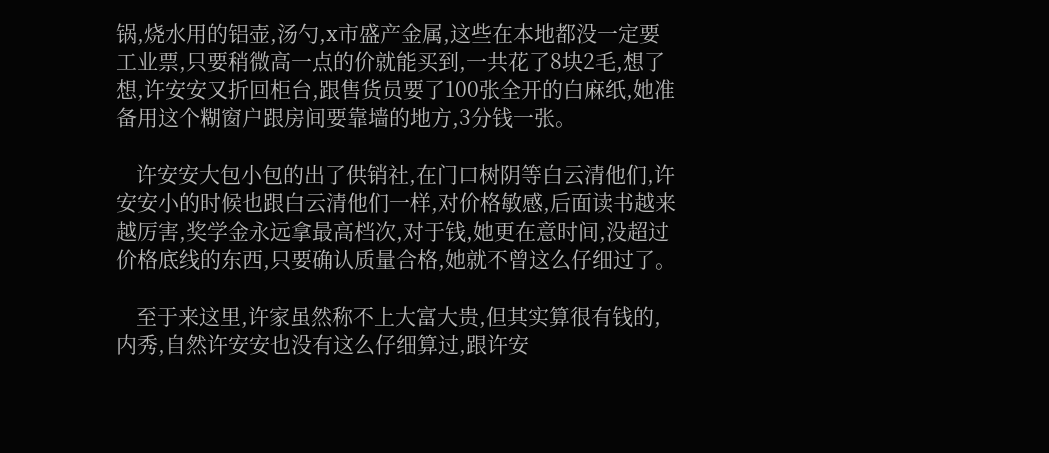锅,烧水用的铝壶,汤勺,x市盛产金属,这些在本地都没一定要工业票,只要稍微高一点的价就能买到,一共花了8块2毛,想了想,许安安又折回柜台,跟售货员要了100张全开的白麻纸,她准备用这个糊窗户跟房间要靠墙的地方,3分钱一张。

    许安安大包小包的出了供销社,在门口树阴等白云清他们,许安安小的时候也跟白云清他们一样,对价格敏感,后面读书越来越厉害,奖学金永远拿最高档次,对于钱,她更在意时间,没超过价格底线的东西,只要确认质量合格,她就不曾这么仔细过了。

    至于来这里,许家虽然称不上大富大贵,但其实算很有钱的,内秀,自然许安安也没有这么仔细算过,跟许安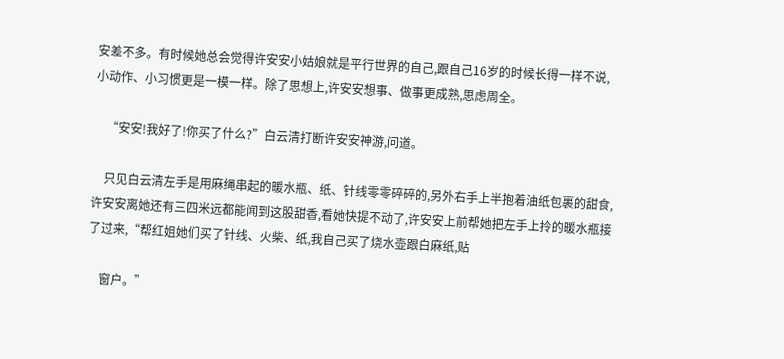安差不多。有时候她总会觉得许安安小姑娘就是平行世界的自己,跟自己16岁的时候长得一样不说,小动作、小习惯更是一模一样。除了思想上,许安安想事、做事更成熟,思虑周全。

    “安安!我好了!你买了什么?”白云清打断许安安神游,问道。

    只见白云清左手是用麻绳串起的暖水瓶、纸、针线零零碎碎的,另外右手上半抱着油纸包裹的甜食,许安安离她还有三四米远都能闻到这股甜香,看她快提不动了,许安安上前帮她把左手上拎的暖水瓶接了过来,“帮红姐她们买了针线、火柴、纸,我自己买了烧水壶跟白麻纸,贴

    窗户。”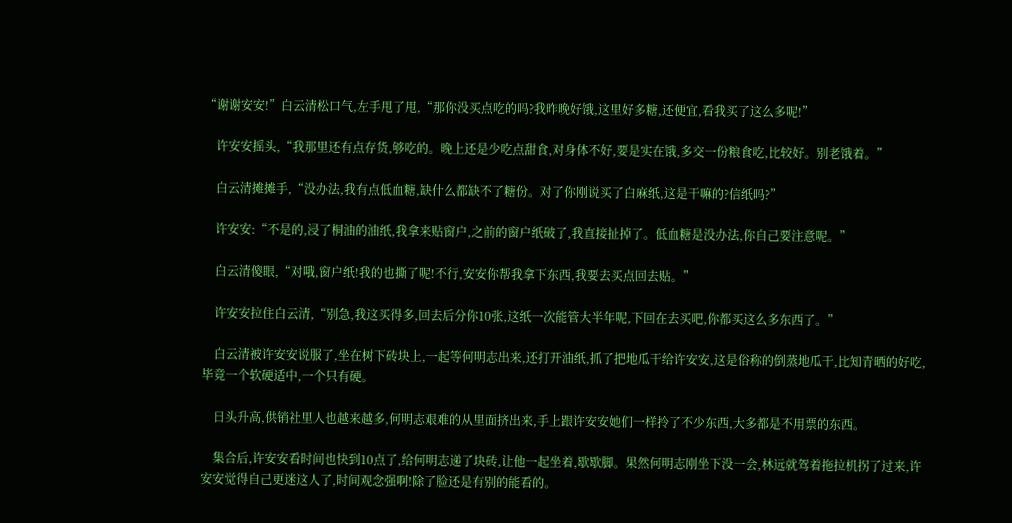“谢谢安安!”白云清松口气,左手甩了甩,“那你没买点吃的吗?我昨晚好饿,这里好多糖,还便宜,看我买了这么多呢!”

    许安安摇头,“我那里还有点存货,够吃的。晚上还是少吃点甜食,对身体不好,要是实在饿,多交一份粮食吃,比较好。别老饿着。”

    白云清摊摊手,“没办法,我有点低血糖,缺什么都缺不了糖份。对了你刚说买了白麻纸,这是干嘛的?信纸吗?”

    许安安:“不是的,浸了桐油的油纸,我拿来贴窗户,之前的窗户纸破了,我直接扯掉了。低血糖是没办法,你自己要注意呢。”

    白云清傻眼,“对哦,窗户纸!我的也撕了呢!不行,安安你帮我拿下东西,我要去买点回去贴。”

    许安安拉住白云清,“别急,我这买得多,回去后分你10张,这纸一次能管大半年呢,下回在去买吧,你都买这么多东西了。”

    白云清被许安安说服了,坐在树下砖块上,一起等何明志出来,还打开油纸,抓了把地瓜干给许安安,这是俗称的倒蒸地瓜干,比知青晒的好吃,毕竟一个软硬适中,一个只有硬。

    日头升高,供销社里人也越来越多,何明志艰难的从里面挤出来,手上跟许安安她们一样拎了不少东西,大多都是不用票的东西。

    集合后,许安安看时间也快到10点了,给何明志递了块砖,让他一起坐着,歇歇脚。果然何明志刚坐下没一会,林远就驾着拖拉机拐了过来,许安安觉得自己更迷这人了,时间观念强啊!除了脸还是有别的能看的。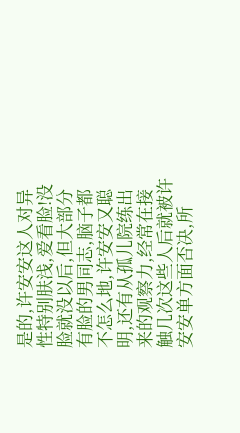是的,许安安这人对异性特别肤浅,爱看脸!没脸就没以后,但大部分有脸的男同志,脑子都不怎么地,许安安又聪明,还有从孤儿院练出来的观察力,经常在接触几次这些人后就被许安安单方面否决,所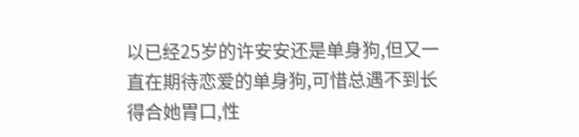以已经25岁的许安安还是单身狗,但又一直在期待恋爱的单身狗,可惜总遇不到长得合她胃口,性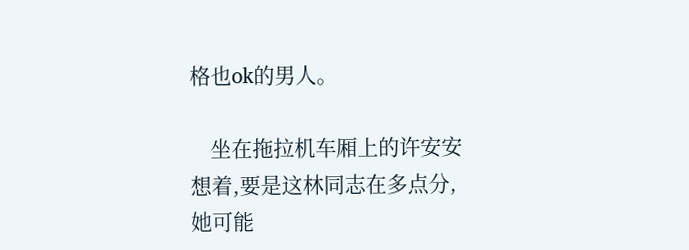格也ok的男人。

    坐在拖拉机车厢上的许安安想着,要是这林同志在多点分,她可能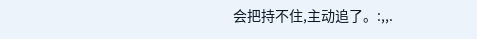会把持不住,主动追了。:,,.